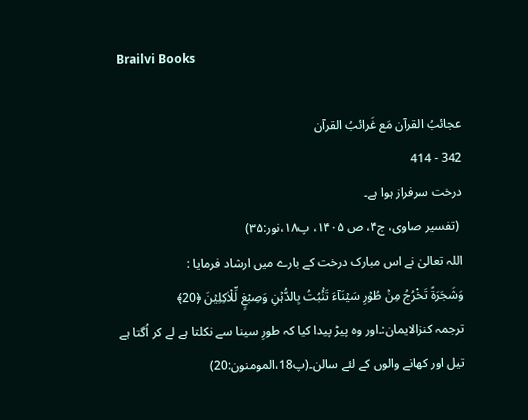Brailvi Books

عجائبُ القرآن مَع غَرائبُ القرآن
342 - 414
درخت سرفراز ہوا ہے۔
 (تفسیر صاوی، ج۴، ص ۱۴۰۵، پ۱۸،نور:۳۵)
اللہ تعالیٰ نے اس مبارک درخت کے بارے میں ارشاد فرمایا :
وَشَجَرَۃً تَخْرُجُ مِنۡ طُوۡرِ سَیۡنَآءَ تَنۡۢبُتُ بِالدُّہۡنِ وَصِبْغٍ لِّلْاٰکِلِیۡنَ ﴿20﴾
ترجمہ کنزالایمان:۔اور وہ پیڑ پیدا کیا کہ طورِ سینا سے نکلتا ہے لے کر اُگتا ہے تیل اور کھانے والوں کے لئے سالن۔(پ18،المومنون:20)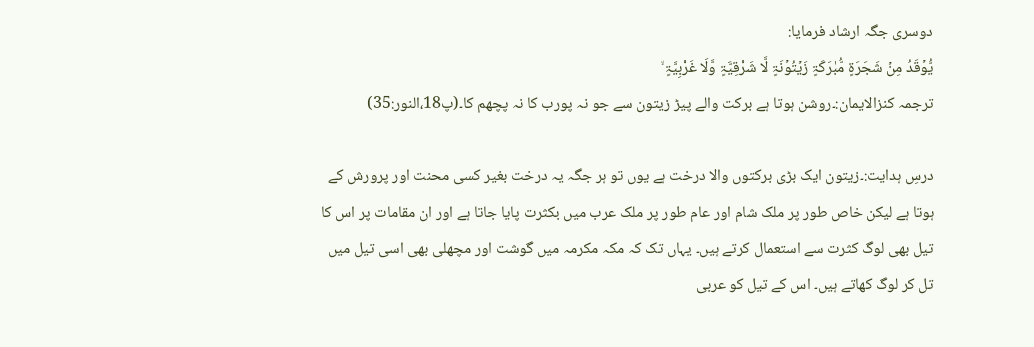دوسری جگہ ارشاد فرمایا:
یُّوۡقَدُ مِنۡ شَجَرَۃٍ مُّبٰرَکَۃٍ زَیۡتُوۡنَۃٍ لَّا شَرْقِیَّۃٍ وَّلَا غَرْبِیَّۃٍ ۙ
ترجمہ کنزالایمان:۔روشن ہوتا ہے برکت والے پیڑ زیتون سے جو نہ پورب کا نہ پچھم کا۔(پ18،النور:35)

درسِ ہدایت:۔زیتون ایک بڑی برکتوں والا درخت ہے یوں تو ہر جگہ یہ درخت بغیر کسی محنت اور پرورش کے ہوتا ہے لیکن خاص طور پر ملک شام اور عام طور پر ملک عرب میں بکثرت پایا جاتا ہے اور ان مقامات پر اس کا تیل بھی لوگ کثرت سے استعمال کرتے ہیں۔ یہاں تک کہ مکہ مکرمہ میں گوشت اور مچھلی بھی اسی تیل میں تل کر لوگ کھاتے ہیں۔ اس کے تیل کو عربی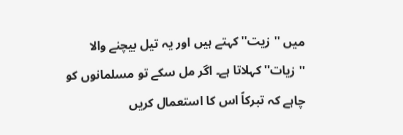میں ''زیت'' کہتے ہیں اور یہ تیل بیچنے والا ''زیات'' کہلاتا ہے۔ اگر مل سکے تو مسلمانوں کو چاہے کہ تبرکاً اس کا استعمال کریں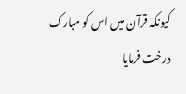کیونکہ قرآن میں اس کو مبارک درخت فرمایا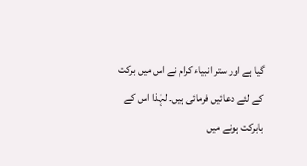گیا ہے اور ستر انبیاء کرام نے اس میں برکت کے لئے دعائیں فرمائی ہیں۔ لہٰذا اس کے بابرکت ہونے میں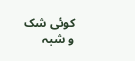کوئی شک و شبہ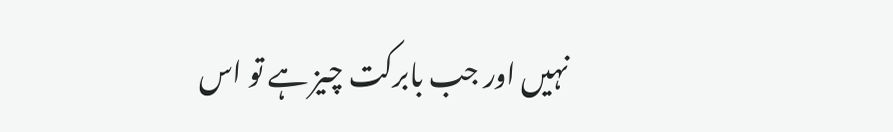نہیں اور جب بابرکت چیز ہے تو اس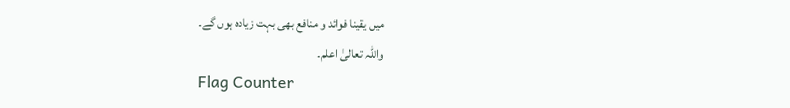میں یقینا فوائد و منافع بھی بہت زیادہ ہوں گے۔
واللہ تعالیٰ اعلم۔
Flag Counter